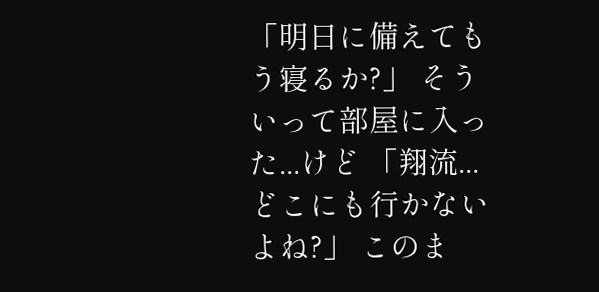「明日に備えてもう寝るか?」 そういって部屋に入った...けど 「翔流...どこにも行かないよね?」 このま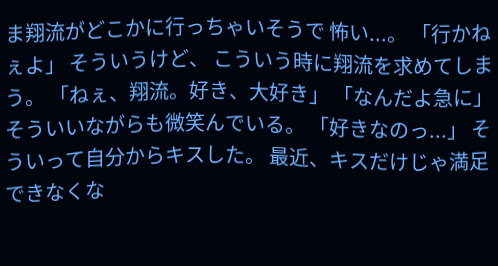ま翔流がどこかに行っちゃいそうで 怖い...。 「行かねぇよ」 そういうけど、 こういう時に翔流を求めてしまう。 「ねぇ、翔流。好き、大好き」 「なんだよ急に」 そういいながらも微笑んでいる。 「好きなのっ...」 そういって自分からキスした。 最近、キスだけじゃ満足できなくな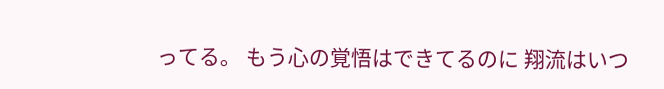ってる。 もう心の覚悟はできてるのに 翔流はいつ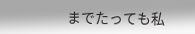までたっても私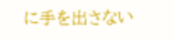に手を出さない